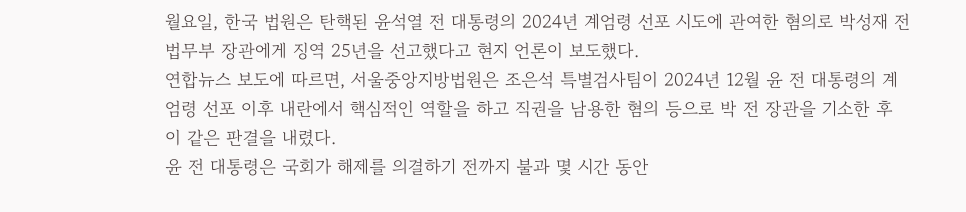월요일, 한국 법원은 탄핵된 윤석열 전 대통령의 2024년 계엄령 선포 시도에 관여한 혐의로 박성재 전 법무부 장관에게 징역 25년을 선고했다고 현지 언론이 보도했다.
연합뉴스 보도에 따르면, 서울중앙지방법원은 조은석 특별검사팀이 2024년 12월 윤 전 대통령의 계엄령 선포 이후 내란에서 핵심적인 역할을 하고 직권을 남용한 혐의 등으로 박 전 장관을 기소한 후 이 같은 판결을 내렸다.
윤 전 대통령은 국회가 해제를 의결하기 전까지 불과 몇 시간 동안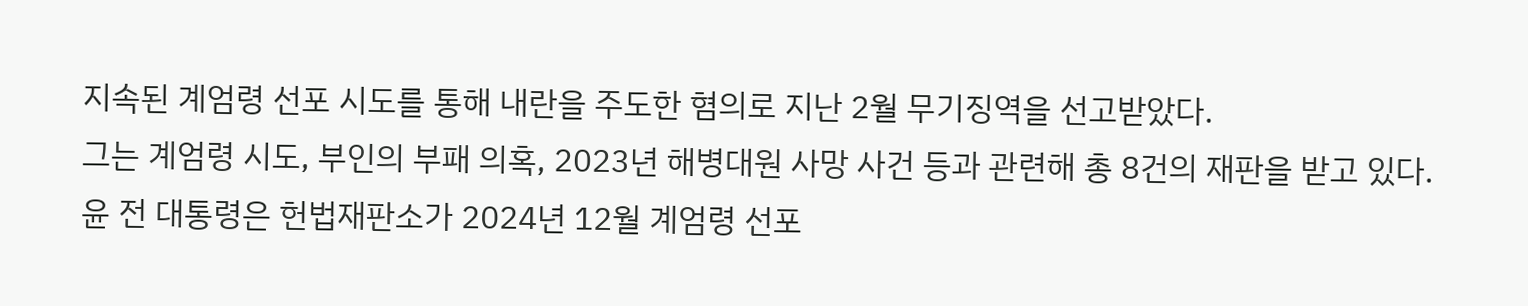지속된 계엄령 선포 시도를 통해 내란을 주도한 혐의로 지난 2월 무기징역을 선고받았다.
그는 계엄령 시도, 부인의 부패 의혹, 2023년 해병대원 사망 사건 등과 관련해 총 8건의 재판을 받고 있다.
윤 전 대통령은 헌법재판소가 2024년 12월 계엄령 선포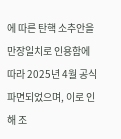에 따른 탄핵 소추안을 만장일치로 인용함에 따라 2025년 4월 공식 파면되었으며, 이로 인해 조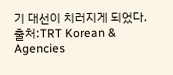기 대선이 치러지게 되었다.
출처:TRT Korean & Agencies